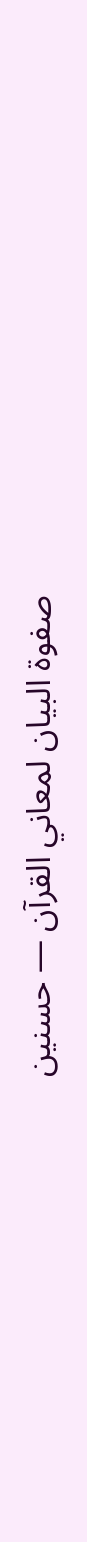صفوة البيان لمعاني القرآن — حسنين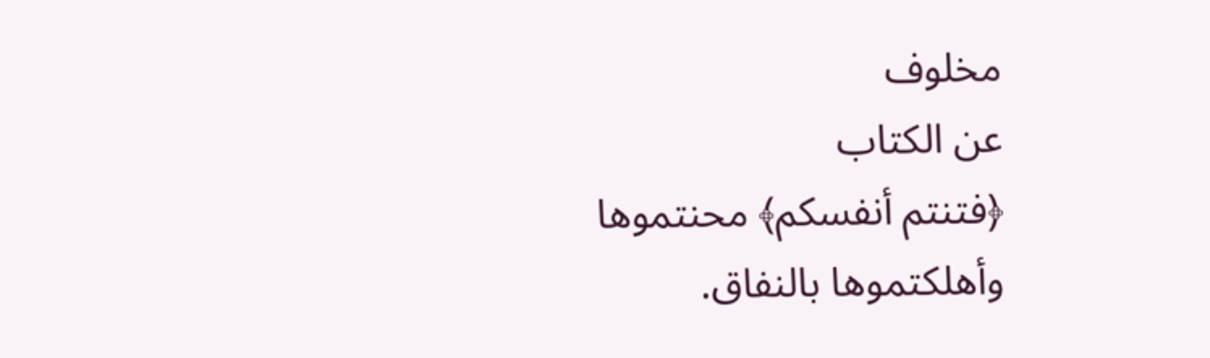مخلوف
عن الكتاب
﴿فتنتم أنفسكم﴾ محنتموها وأهلكتموها بالنفاق.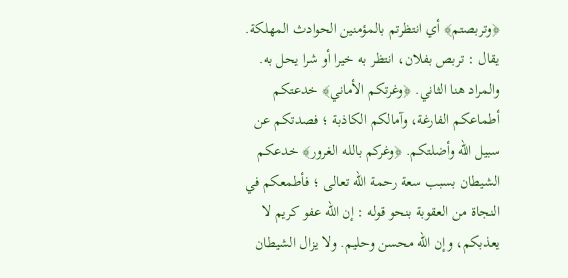﴿وتربصتم﴾ أي انتظرتم بالمؤمنين الحوادث المهلكة. يقال : تربص بفلان، انتظر به خيرا أو شرا يحل به. والمراد هنا الثاني. ﴿وغرتكم الأماني﴾ خدعتكم أطماعكم الفارغة، وآمالكم الكاذبة ؛ فصدتكم عن سبيل الله وأضلتكم. ﴿وغركم بالله الغرور﴾ خدعكم الشيطان بسبب سعة رحمة الله تعالى ؛ فأطمعكم في النجاة من العقوبة بنحو قوله : إن الله عفو كريم لا يعذبكم، وإن الله محسن وحليم. ولا يزال الشيطان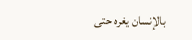بالإنسان يغره حتى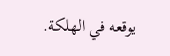يوقعه في الهلكة.